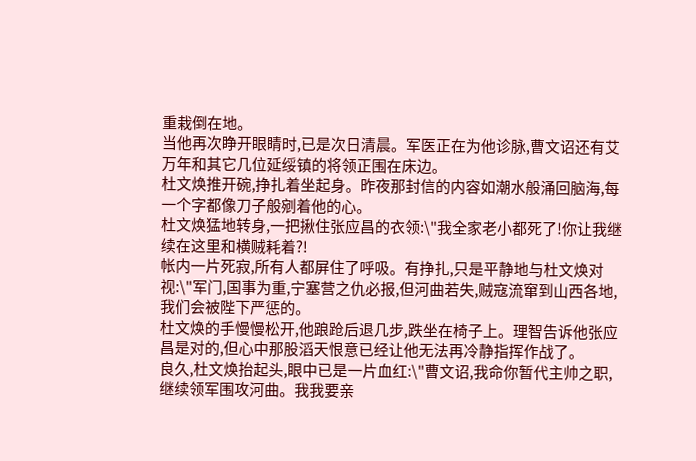重栽倒在地。
当他再次睁开眼睛时,已是次日清晨。军医正在为他诊脉,曹文诏还有艾万年和其它几位延绥镇的将领正围在床边。
杜文焕推开碗,挣扎着坐起身。昨夜那封信的内容如潮水般涌回脑海,每一个字都像刀子般剜着他的心。
杜文焕猛地转身,一把揪住张应昌的衣领:\"我全家老小都死了!你让我继续在这里和横贼耗着?!
帐内一片死寂,所有人都屏住了呼吸。有挣扎,只是平静地与杜文焕对视:\"军门,国事为重,宁塞营之仇必报,但河曲若失,贼寇流窜到山西各地,我们会被陛下严惩的。
杜文焕的手慢慢松开,他踉跄后退几步,跌坐在椅子上。理智告诉他张应昌是对的,但心中那股滔天恨意已经让他无法再冷静指挥作战了。
良久,杜文焕抬起头,眼中已是一片血红:\"曹文诏,我命你暂代主帅之职,继续领军围攻河曲。我我要亲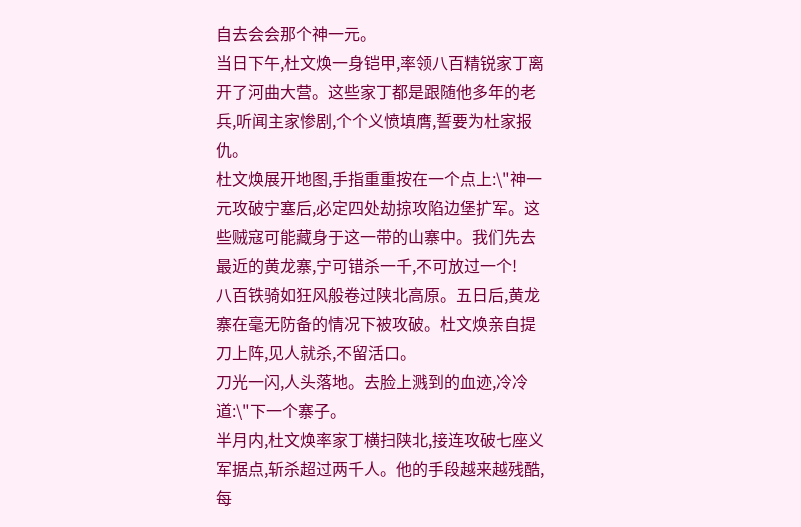自去会会那个神一元。
当日下午,杜文焕一身铠甲,率领八百精锐家丁离开了河曲大营。这些家丁都是跟随他多年的老兵,听闻主家惨剧,个个义愤填膺,誓要为杜家报仇。
杜文焕展开地图,手指重重按在一个点上:\"神一元攻破宁塞后,必定四处劫掠攻陷边堡扩军。这些贼寇可能藏身于这一带的山寨中。我们先去最近的黄龙寨,宁可错杀一千,不可放过一个!
八百铁骑如狂风般卷过陕北高原。五日后,黄龙寨在毫无防备的情况下被攻破。杜文焕亲自提刀上阵,见人就杀,不留活口。
刀光一闪,人头落地。去脸上溅到的血迹,冷冷道:\"下一个寨子。
半月内,杜文焕率家丁横扫陕北,接连攻破七座义军据点,斩杀超过两千人。他的手段越来越残酷,每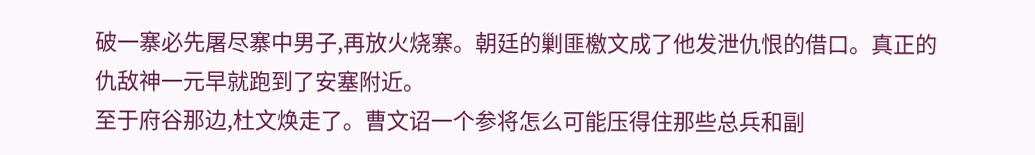破一寨必先屠尽寨中男子,再放火烧寨。朝廷的剿匪檄文成了他发泄仇恨的借口。真正的仇敌神一元早就跑到了安塞附近。
至于府谷那边,杜文焕走了。曹文诏一个参将怎么可能压得住那些总兵和副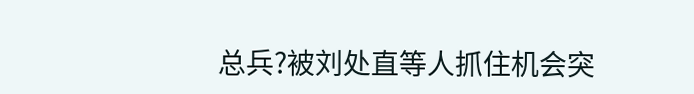总兵?被刘处直等人抓住机会突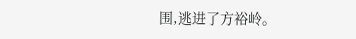围,逃进了方裕岭。